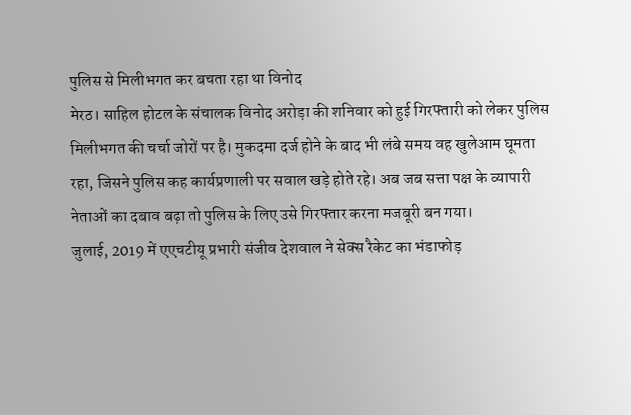पुलिस से मिलीभगत कर बचता रहा था विनोद
मेरठ। साहिल होटल के संचालक विनोद अरोड़ा की शनिवार को हुई गिरफ्तारी को लेकर पुलिस मिलीभगत की चर्चा जोरों पर है। मुकदमा दर्ज होने के बाद भी लंबे समय वह खुलेआम घूमता रहा, जिसने पुलिस कह कार्यप्रणाली पर सवाल खड़े होते रहे। अब जब सत्ता पक्ष के व्यापारी नेताओं का दबाव बढ़ा तो पुलिस के लिए उसे गिरफ्तार करना मजबूरी बन गया।
जुलाई, 2019 में एएचटीयू प्रभारी संजीव देशवाल ने सेक्स रैकेट का भंडाफोड़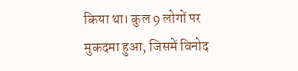किया था। कुल 9 लोगों पर मुकदमा हुआ, जिसमें विनोद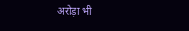अरोड़ा भी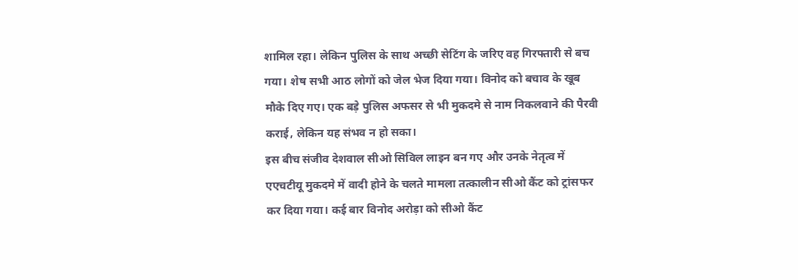शामिल रहा। लेकिन पुलिस के साथ अच्छी सेटिंग के जरिए वह गिरफ्तारी से बच गया। शेष सभी आठ लोगों को जेल भेज दिया गया। विनोद को बचाव के खूब मौके दिए गए। एक बड़े पुलिस अफसर से भी मुकदमे से नाम निकलवाने की पैरवी कराई, लेकिन यह संभव न हो सका।
इस बीच संजीव देशवाल सीओ सिविल लाइन बन गए और उनके नेतृत्व में एएचटीयू मुकदमे में वादी होने के चलते मामला तत्कालीन सीओ कैंट को ट्रांसफर कर दिया गया। कई बार विनोद अरोड़ा को सीओ कैंट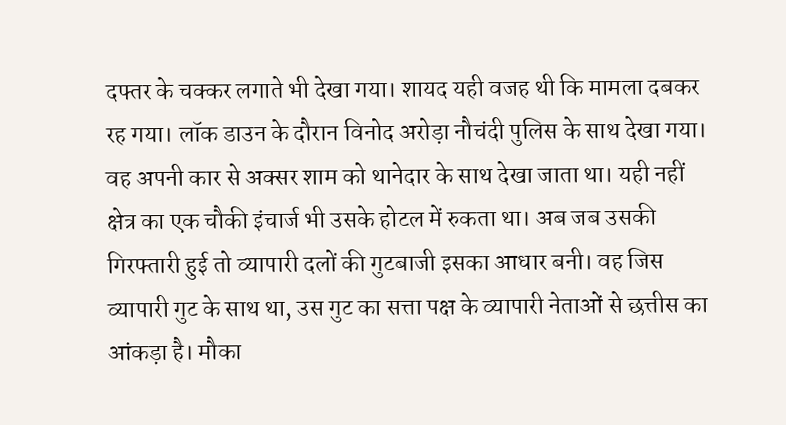दफ्तर के चक्कर लगाते भी देखा गया। शायद यही वजह थी कि मामला दबकर रह गया। लॉक डाउन के दौरान विनोद अरोड़ा नौचंदी पुलिस के साथ देखा गया। वह अपनी कार से अक्सर शाम को थानेदार के साथ देखा जाता था। यही नहीं क्षेत्र का एक चौकी इंचार्ज भी उसके होटल में रुकता था। अब जब उसकी गिरफ्तारी हुई तो व्यापारी दलों की गुटबाजी इसका आधार बनी। वह जिस व्यापारी गुट के साथ था, उस गुट का सत्ता पक्ष के व्यापारी नेताओं से छत्तीस का आंकड़ा है। मौका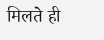मिलते ही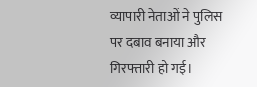व्यापारी नेताओं ने पुलिस पर दबाव बनाया और गिरफ्तारी हो गई।